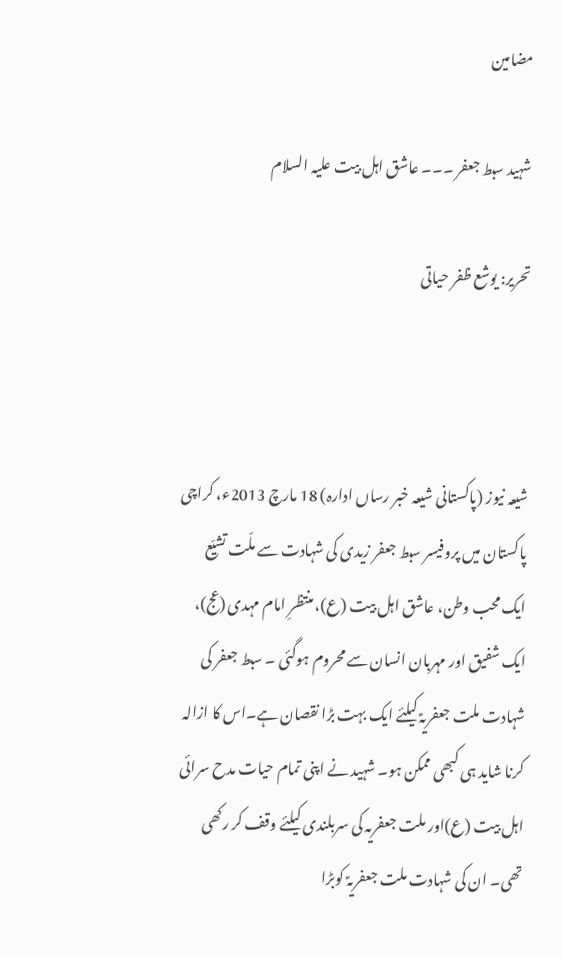مضامین

شہید سبط جعفر ۔۔۔ عاشق اہل بیت علیہ السلام

تحریر: یوشع ظفر حیاتی



شیعہ نیوز (پاکستانی شیعہ خبر رساں ادارہ) 18 مارچ 2013ء، کراچی پاکستان میں پروفیسر سبط جعفر زیدی کی شہادت سے ملّت تشیّع  ایک محب وطن، عاشق اہل بیت (ع)، منتظرِ امام مہدی (عج)، ایک شفیق اور مہربان انسان سے محروم ہوگئی ۔ سبط جعفر کی شہادت ملت جعفریہؑ کیلئے ایک بہت بڑا نقصان ہے۔اس کا ازالہ کرنا شاید ہی کبھی ممکن ہو۔ شہید نے اپنی تمام حیات مدح سرائی اہل بیت (ع)اور ملت جعفریہ کی سربلندی کیلئے وقف کر رکھی تھی۔ ان کی شہادت ملت جعفریہؑ کوبڑا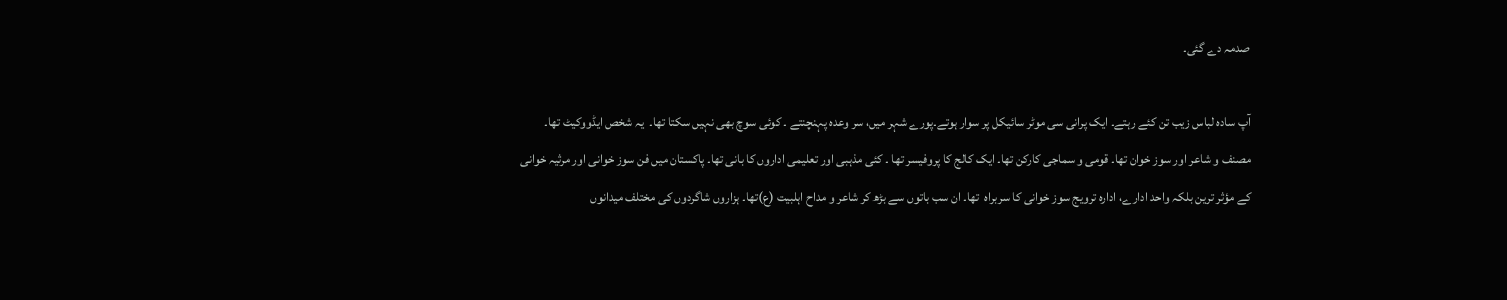صدمہ دے گئی۔

آپ سادہ لباس زیب تن کئے رہتے۔ ایک پرانی سی موٹر سائیکل پر سوار ہوتے۔پورے شہر میں، سر وعدہ پہنچنتے ۔ کوئی سوچ بھی نہیں سکتا تھا۔  یہ شخص ایڈووکیٹ تھا۔  مصنف و شاعر اور سوز خوان تھا۔ قومی و سماجی کارکن تھا۔ ایک کالج کا پروفیسر تھا ۔ کئی مذہبی اور تعلیمی اداروں کا بانی تھا۔ پاکستان میں فن سوز خوانی اور مرثیہ خوانی کے مؤثر ترین بلکہ واحد ادارے، ادارہ ترویج سوز خوانی کا سربراه  تھا۔ ان سب باتوں سے بڑھ کر شاعر و مداح اہلبیت (ع)تھا۔ ہزاروں شاگردوں کی مختلف میدانوں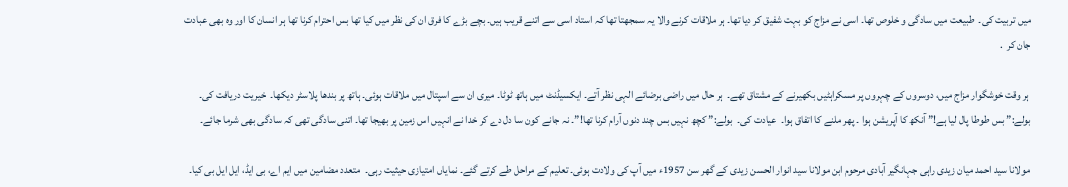میں تربیت کی۔  طبیعت میں سادگی و خلوص تھا۔ اسی نے مزاج کو بہت شفیق کر دیا تھا۔ ہر ملاقات کرنے والا یہ سمجھتا تھا کہ استاد اسی سے اتنے قریب ہیں۔ بچے بڑے کا فرق ان کی نظر میں کیا تھا بس احترام کرنا تھا ہر انسان کا اور وہ بھی عبادت جان کر  .

 ہر وقت خوشگوار مزاج میں، دوسروں کے چہروں پر مسکراہٹیں بکھیرنے کے مشتاق تھے۔  ہر حال میں راضی برضائے الہی نظر آتے۔ ایکسیڈنٹ میں ہاتھ ٹوٹا۔ میری ان سے اسپتال میں ملاقات ہوئی۔ ہاتھ پر بندھا پلاسٹر دیکھا۔  خیریت دریافت کی۔ بولے:” بس طوطا پال لیا ہے!” آنکھ کا آپریشن ہوا ۔ پھر ملنے کا اتفاق ہوا۔  عیادت کی۔  بولے:” کچھ نہیں بس چند دنوں آرام کرنا تھا!”۔ نہ جانے کون سا دل دے کر خدا نے انہیں اس زمین پر بھیجا تھا۔ اتنی سادگی تھی کہ سادگی بھی شرما جائے۔

مولانا سید احمد میان زیدی راہی جہانگیر آبادی مرحوم ابن مولانا سید انوار الحسن زیدی کے گھر سن 1957ء میں آپ کی ولادت ہوئی۔ تعلیم کے مراحل طے کرتے گئے۔ نمایاں امتیازی حیثیت رہی۔  متعدد مضامین میں ایم اے، بی ایڈ، ایل ایل بی کیا۔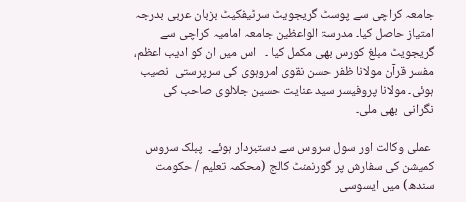جامعہ کراچی سے پوسٹ گریجویٹ سرٹیفکیٹ بزبان عربی بدرجہ امتیاز حاصل کیا۔ مدرسۃ الواعظین جامعہ امامیہ کراچی سے گریجویٹ مبلغ کورس بھی مکمل کیا ۔   اس میں ان کو ادیب اعظم، مفسر قرآن مولانا ظفر حسن نقوی امروہوی کی سرپرستی  نصیب ہوئی۔ مولانا پروفیسر سید عنایت حسین جلالوی صاحب کی نگرانی  بھی ملی۔

 عملی وکالت اور سول سروس سے دستبردار ہوئے۔  پبلک سروس کمیشن کی سفارش پر گورنمنٹ کالج (محکمہ تعلیم / حکومت سندھ) میں ایسوسی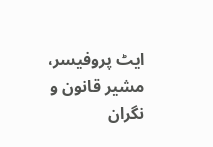ایٹ پروفیسر، مشیر قانون و نگران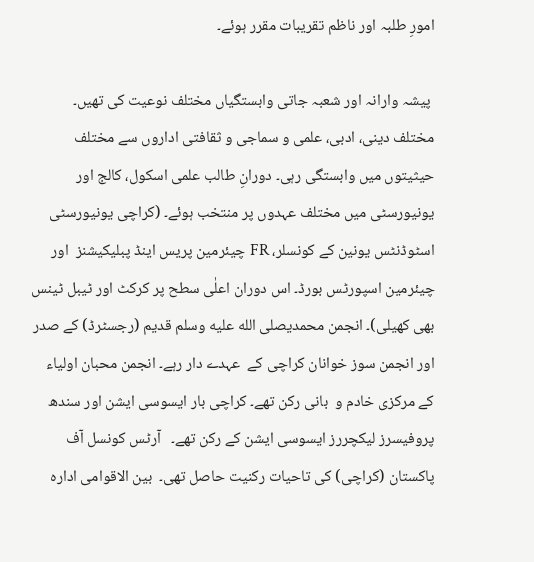امورِ طلبہ اور ناظم تقریبات مقرر ہوئے۔

 پیشہ وارانہ اور شعبہ جاتی وابستگیاں مختلف نوعیت کی تھیں۔ مختلف دینی، ادبی، علمی و سماجی و ثقافتی اداروں سے مختلف حیثیتوں میں وابستگی رہی۔ دورانِ طالب علمی اسکول، کالج اور یونیورسٹی میں مختلف عہدوں پر منتخب ہوئے۔ (کراچی یونیورسٹی اسٹوڈنٹس یونین کے کونسلر، FR چیئرمین پریس اینڈ پبلیکیشنز  اور چیئرمین اسپورٹس بورڈ۔ اس دوران اعلٰی سطح پر کرکٹ اور ٹیبل ٹینس بھی کھیلی)۔ انجمن محمدیصلى الله عليه وسلم قدیم (رجسٹرڈ) کے صدر اور انجمن سوز خوانان کراچی کے  عہدے دار رہے۔ انجمن محبان اولیاء کے مرکزی خادم و  بانی رکن تھے۔ کراچی بار ایسوسی ایشن اور سندھ پروفیسرز لیکچررز ایسوسی ایشن کے رکن تھے۔   آرٹس کونسل آف پاکستان (کراچی) کی تاحیات رکنیت حاصل تھی۔  بین الاقوامی ادارہ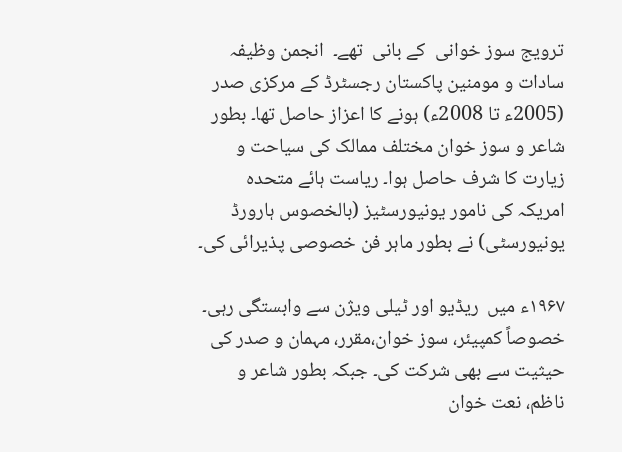ترویج سوز خوانی  کے بانی  تھے۔  انجمن وظیفہ سادات و مومنین پاکستان رجسٹرڈ کے مرکزی صدر (2005ء تا 2008ء) ہونے کا اعزاز حاصل تھا۔ بطور شاعر و سوز خوان مختلف ممالک کی سیاحت و زیارت کا شرف حاصل ہوا۔ ریاست ہائے متحدہ امریکہ کی نامور یونیورسٹیز (بالخصوس ہارورڈ یونیورسٹی) نے بطور ماہر فن خصوصی پذیرائی کی۔

۱۹۶۷ء میں  ریڈیو اور ٹیلی ویژن سے وابستگی رہی۔ خصوصاً کمپیئر، سوز خوان،مقرر، مہمان و صدر کی حیثیت سے بھی شرکت کی۔ جبکہ بطور شاعر و ناظم، نعت خوان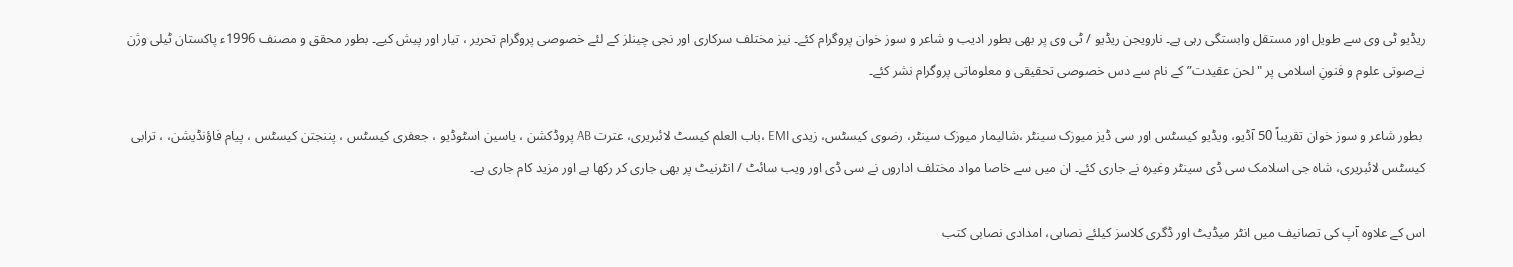ریڈیو ٹی وی سے طویل اور مستقل وابستگی رہی ہے۔ نارویجن ریڈیو / ٹی وی پر بھی بطور ادیب و شاعر و سوز خوان پروگرام کئے۔ نیز مختلف سرکاری اور نجی چینلز کے لئے خصوصی پروگرام تحریر ، تیار اور پیش کیے۔ بطور محقق و مصنف 1996ء پاکستان ٹیلی وژن نےصوتی علوم و فنونِ اسلامی پر "لحن عقیدت” کے نام سے دس خصوصی تحقیقی و معلوماتی پروگرام نشر کئے۔

 بطور شاعر و سوز خوان تقریباً 50 آڈیو، ویڈیو کیسٹس اور سی ڈیز میوزک سینٹر ،شالیمار میوزک سینٹر، رضوی کیسٹس، زیدی EMI ،باب العلم کیسٹ لائبریری، عترت AB پروڈکشن ، یاسین اسٹوڈیو ، جعفری کیسٹس ، پننجتن کیسٹس ، پیام فاؤنڈیشن، ، ترابی کیسٹس لائبریری، شاہ جی اسلامک سی ڈی سینٹر وغیرہ نے جاری کئے۔ ان میں سے خاصا مواد مختلف اداروں نے سی ڈی اور ویب سائٹ / انٹرنیٹ پر بھی جاری کر رکھا ہے اور مزید کام جاری ہے۔

اس کے علاوہ آپ کی تصانیف میں انٹر میڈیٹ اور ڈگری کلاسز کیلئے نصابی، امدادی نصابی کتب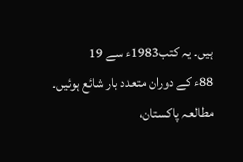ہیں۔ یہ کتب1983ء سے 19
88ء کے دوران متعدد بار شائع ہوئیں۔ مطالعہ پاکستان،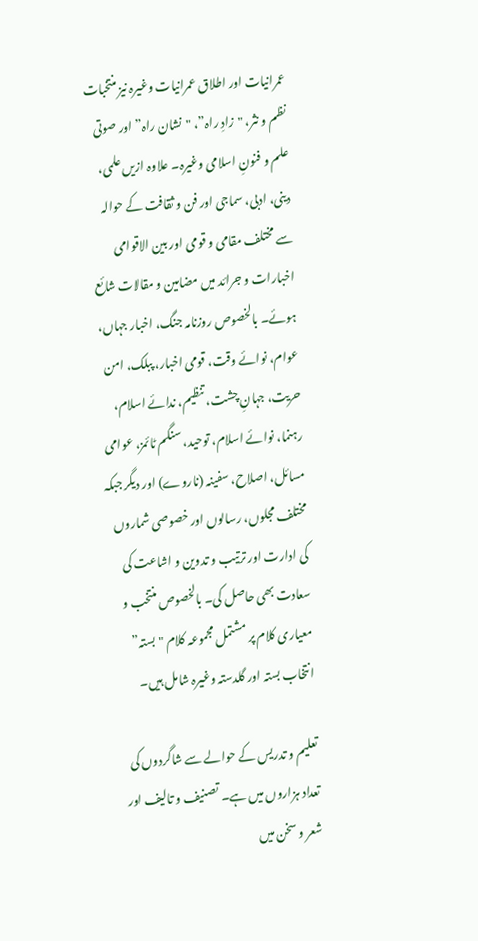عمرانیات اور اطلاق عمرانیات وغیرہ نیز منتخبات نظم و نثر، "زادِ راہ”، "نشان راہ” اور صوتی علم و فنونِ اسلامی وغیرہ۔ علاوہ ازیں علمی، دینی، ادبی، سماجی اور فن و ثقافت کے حوالہ سے مختلف مقامی و قومی اور بین الاقوامی اخبارات و جرائد میں مضامین و مقالات شائع ہوئے۔ بالخصوص روزنامہ جنگ، اخبار جہاں، عوام، نوائے وقت، قومی اخبار، پبلک، امن حریت، جہانِ چشت، تنظیم، ندائے اسلام، رہنما، نوائے اسلام، توحید، سنگم ٹائمز، عوامی مسائل، اصلاح، سفینہ (ناروے) اور دیگر جبکہ مختلف مجلوں، رسالوں اور خصوصی شماروں کی ادارت اور ترتیب و تدوین و اشاعت کی سعادت بھی حاصل کی۔ بالخصوص منتخب و معیاری کلام پر مشتمل مجموعہ کلام "بستہ” انتخاب بستہ اور گلدستہ وغیرہ شامل ہیں۔

تعلیم و تدریس کے حوالے سے شاگردوں کی تعداد ہزاروں میں ہے۔ تصنیف و تالیف اور شعر و سخن میں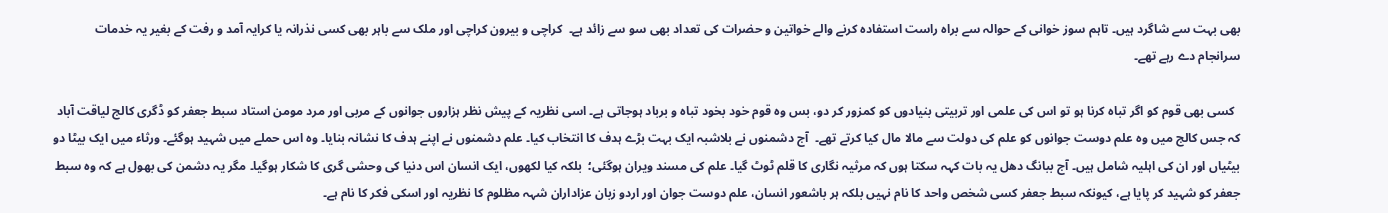بھی بہت سے شاگرد ہیں۔ تاہم سوز خوانی کے حوالہ سے براہ راست استفادہ کرنے والے خواتین و حضرات کی تعداد بھی سو سے زائد ہے۔  کراچی و بیرون کراچی اور ملک سے باہر بھی کسی نذرانہ یا کرایہ آمد و رفت کے بغیر یہ خدمات سرانجام دے رہے تھے۔

  کسی بھی قوم کو اگر تباہ کرنا ہو تو اس کی علمی اور تربیتی بنیادوں کو کمزور کر دو، بس وہ قوم خود بخود تباہ و برباد ہوجاتی ہے۔ اسی نظریہ کے پیش نظر ہزاروں جوانوں کے مربی اور مرد مومن استاد سبط جعفر کو ڈگری کالج لیاقت آباد کہ جس کالج میں وہ علم دوست جوانوں کو علم کی دولت سے مالا مال کیا کرتے تھے۔  آج دشمنوں نے بلاشبہ ایک بہت بڑے ہدف کا انتخاب کیا۔ علم دشمنوں نے اپنے ہدف کا نشانہ بنایا۔ وہ اس حملے میں شہید ہوگئے۔ ورثاء میں ایک بیٹا دو بیٹیاں اور ان کی اہلیہ شامل ہیں۔ آج ببانگ دھل یہ بات کہہ سکتا ہوں کہ مرثیہ نگاری کا قلم ٹوٹ گیا۔ علم کی مسند ویران ہوگئی؛  بلکہ کیا لکھوں، ایک انسان اس دنیا کی وحشی گری کا شکار ہوگیا۔ مگر یہ دشمن کی بھول ہے کہ وہ سبط جعفر کو شہید کر پایا ہے، کیونکہ سبط جعفر کسی شخص واحد کا نام نہیں بلکہ ہر باشعور انسان، علم دوست جوان اور اردو زبان عزاداران شہہ مظلوم کا نظریہ اور اسکی فکر کا نام ہے۔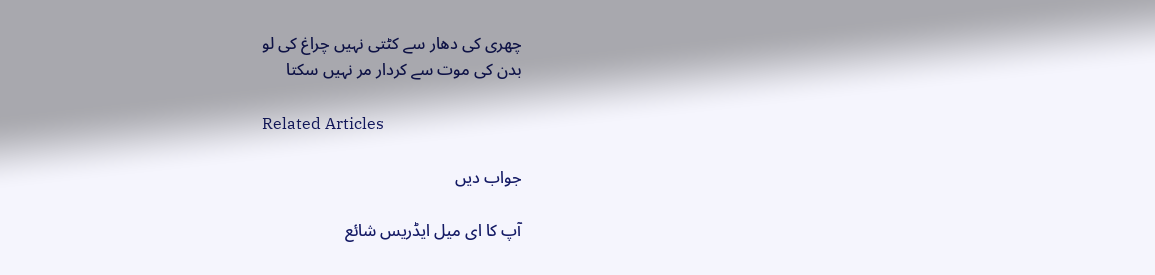چھری کی دھار سے کٹتی نہیں چراغ کی لو
بدن کی موت سے کردار مر نہیں سکتا

Related Articles

جواب دیں

آپ کا ای میل ایڈریس شائع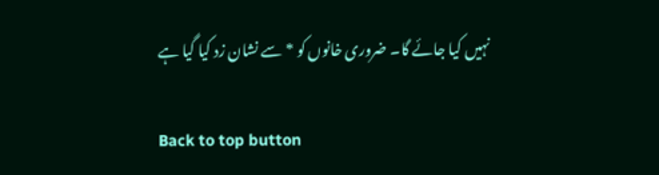نہیں کیا جائے گا۔ ضروری خانوں کو * سے نشان زد کیا گیا ہے

Back to top button